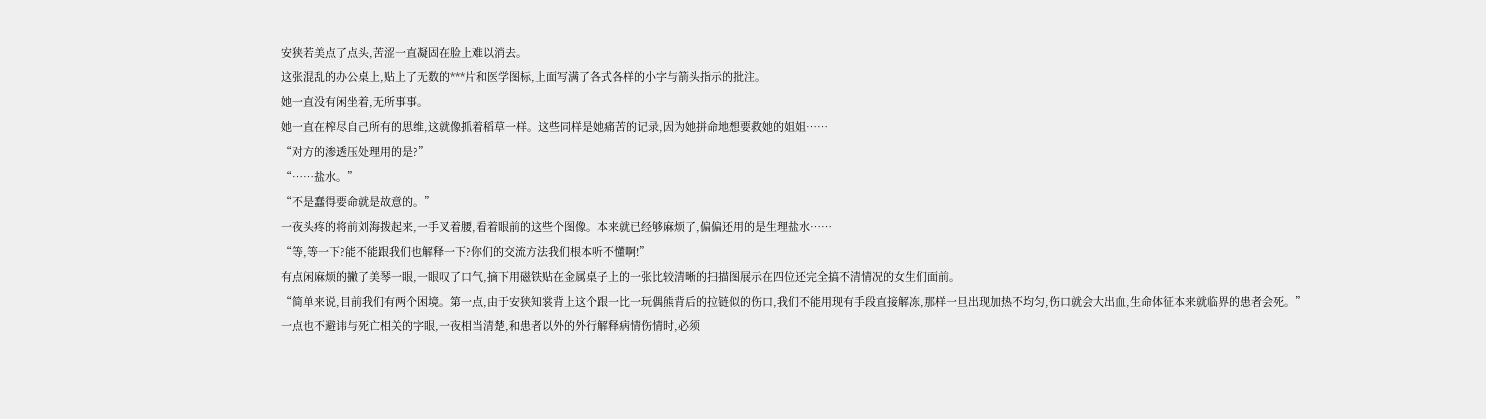安狭若美点了点头,苦涩一直凝固在脸上难以消去。
这张混乱的办公桌上,贴上了无数的***片和医学图标,上面写满了各式各样的小字与箭头指示的批注。
她一直没有闲坐着,无所事事。
她一直在榨尽自己所有的思维,这就像抓着稻草一样。这些同样是她痛苦的记录,因为她拼命地想要救她的姐姐……
“对方的渗透压处理用的是?”
“……盐水。”
“不是蠢得要命就是故意的。”
一夜头疼的将前刘海拨起来,一手叉着腰,看着眼前的这些个图像。本来就已经够麻烦了,偏偏还用的是生理盐水……
“等,等一下?能不能跟我们也解释一下?你们的交流方法我们根本听不懂啊!”
有点闲麻烦的撇了美琴一眼,一眼叹了口气,摘下用磁铁贴在金属桌子上的一张比较清晰的扫描图展示在四位还完全搞不清情况的女生们面前。
“简单来说,目前我们有两个困境。第一点,由于安狭知裳背上这个跟一比一玩偶熊背后的拉链似的伤口,我们不能用现有手段直接解冻,那样一旦出现加热不均匀,伤口就会大出血,生命体征本来就临界的患者会死。”
一点也不避讳与死亡相关的字眼,一夜相当清楚,和患者以外的外行解释病情伤情时,必须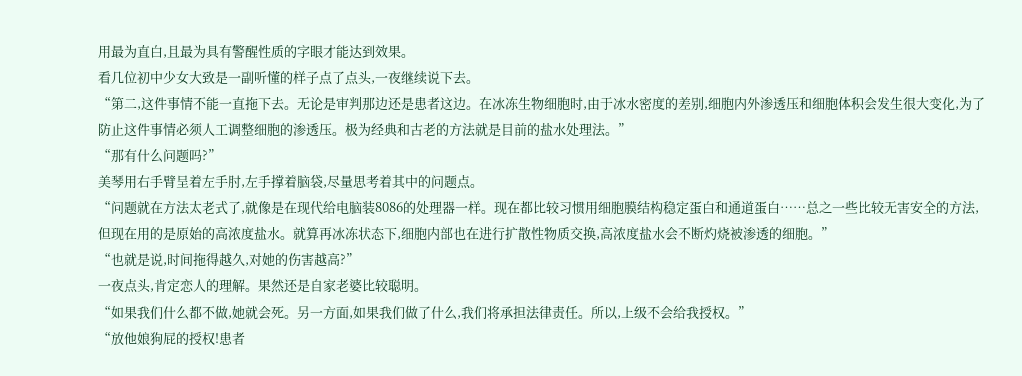用最为直白,且最为具有警醒性质的字眼才能达到效果。
看几位初中少女大致是一副听懂的样子点了点头,一夜继续说下去。
“第二,这件事情不能一直拖下去。无论是审判那边还是患者这边。在冰冻生物细胞时,由于冰水密度的差别,细胞内外渗透压和细胞体积会发生很大变化,为了防止这件事情必须人工调整细胞的渗透压。极为经典和古老的方法就是目前的盐水处理法。”
“那有什么问题吗?”
美琴用右手臂呈着左手肘,左手撑着脑袋,尽量思考着其中的问题点。
“问题就在方法太老式了,就像是在现代给电脑装8086的处理器一样。现在都比较习惯用细胞膜结构稳定蛋白和通道蛋白……总之一些比较无害安全的方法,但现在用的是原始的高浓度盐水。就算再冰冻状态下,细胞内部也在进行扩散性物质交换,高浓度盐水会不断灼烧被渗透的细胞。”
“也就是说,时间拖得越久,对她的伤害越高?”
一夜点头,肯定恋人的理解。果然还是自家老婆比较聪明。
“如果我们什么都不做,她就会死。另一方面,如果我们做了什么,我们将承担法律责任。所以,上级不会给我授权。”
“放他娘狗屁的授权!患者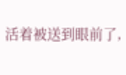活着被送到眼前了,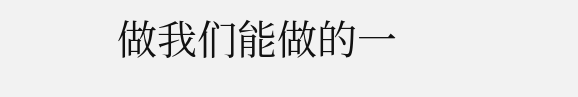做我们能做的一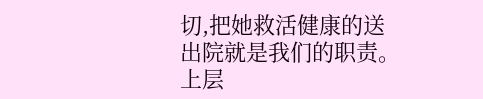切,把她救活健康的送出院就是我们的职责。上层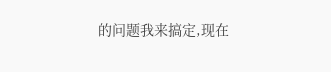的问题我来搞定,现在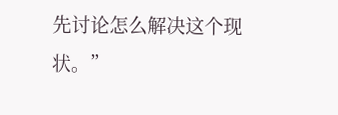先讨论怎么解决这个现状。”